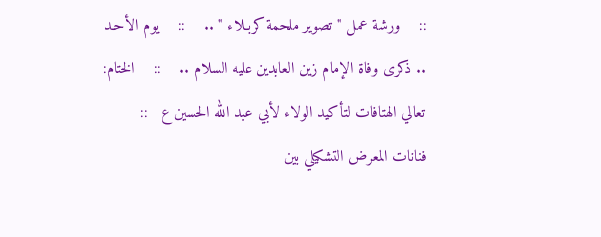::    ورشة عمل " تصوير ملحمة كربـلاء " ..    ::    يوم الأحـد .. ذكرى وفاة الإمام زين العابدين عليه السلام ..    ::    الختام: تعالي الهتافات لتأكيد الولاء لأبي عبد الله الحسين ع   ::    فنانات المعرض التشكيلي بين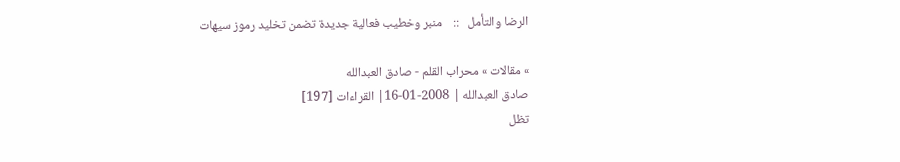الرضا والتأمل   ::    منبر وخطيب فعالية جديدة تضمن تخليد رموز سيهات

» مقالات » محراب القلم - صادق العبدالله
صادق العبدالله | 2008-01-16| القراءات [197]
تظل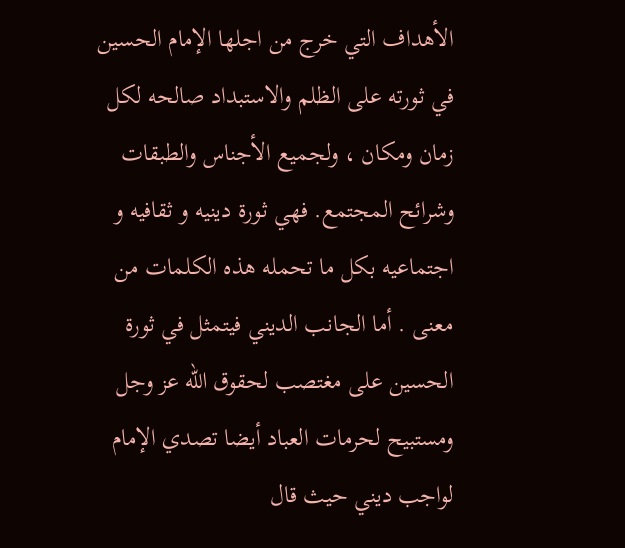الأهداف التي خرج من اجلها الإمام الحسين في ثورته على الظلم والاستبداد صالحه لكل زمان ومكان ، ولجميع الأجناس والطبقات وشرائح المجتمع. فهي ثورة دينيه و ثقافيه و اجتماعيه بكل ما تحمله هذه الكلمات من معنى . أما الجانب الديني فيتمثل في ثورة الحسين على مغتصب لحقوق الله عز وجل ومستبيح لحرمات العباد أيضا تصدي الإمام لواجب ديني حيث قال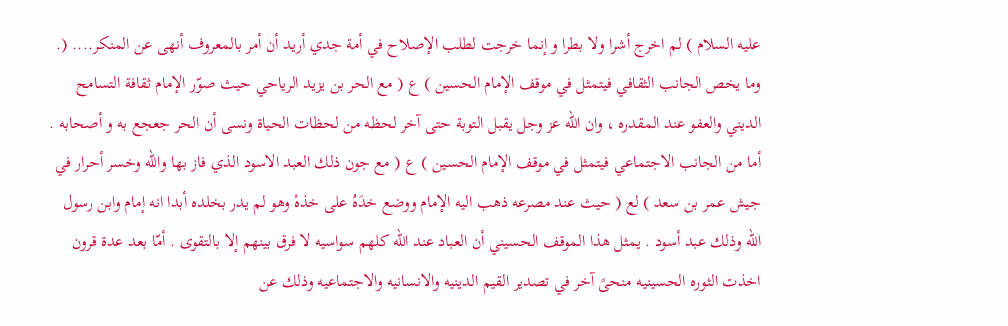عليه السلام ) لم اخرج أشرا ولا بطرا و إنما خرجت لطلب الإصلاح في أمة جدي أريد أن أمر بالمعروف أنهى عن المنكر.... (. وما يخص الجانب الثقافي فيتمثل في موقف الإمام الحسين ) ع ( مع الحر بن يزيد الرياحي حيث صوّر الإمام ثقافة التسامح الديني والعفو عند المقدره ، وان الله عز وجل يقبل التوبة حتى آخر لحظه من لحظات الحياة ونسى أن الحر جعجع به و أصحابه . أما من الجانب الاجتماعي فيتمثل في موقف الإمام الحسين ) ع ( مع جون ذلك العبد الاسود الذي فاز بها والله وخسر أحرار في جيش عمر بن سعد ) لع ( حيث عند مصرعه ذهب اليه الإمام ووضع خدَهُ على خذهْ وهو لم يدر بخلده أبدا انه إمام وابن رسول الله وذلك عبد أسود . يمثل هذا الموقف الحسيني أن العباد عند الله كلهم سواسيه لا فرق بينهم إلا بالتقوى . أمّا بعد عدة قرون اخذت الثوره الحسينيه منحىً آخر في تصدير القيم الدينيه والانسانيه والاجتماعيه وذلك عن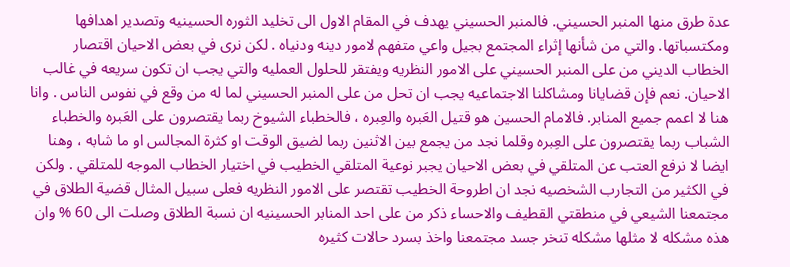عدة طرق منها المنبر الحسيني. فالمنبر الحسيني يهدف في المقام الاول الى تخليد الثوره الحسينيه وتصدير اهدافها ومكتسباتها. والتي من شأنها إثراء المجتمع بجيل واعي متفهم لامور دينه ودنياه . لكن نرى في بعض الاحيان اقتصار الخطاب الديني من على المنبر الحسيني على الامور النظريه ويفتقر للحلول العمليه والتي يجب ان تكون سريعه في غالب الاحيان. نعم فإن قضايانا ومشاكلنا الاجتماعيه يجب ان تحل من على المنبر الحسيني لما له من وقع في نفوس الناس . وانا هنا لا اعمم جميع المنابر. فالامام الحسين هو قتيل العَبره والعِبره ، فالخطباء الشيوخ ربما يقتصرون على العَبره والخطباء الشباب ربما يقتصرون على العِبره وقلما نجد من يجمع بين الاثنين ربما لضيق الوقت او كثرة المجالس او ما شابه ، وهنا ايضا لا نرفع العتب عن المتلقي في بعض الاحيان يجبر نوعية المتلقي الخطيب في اختيار الخطاب الموجه للمتلقي . ولكن في الكثير من التجارب الشخصيه نجد ان اطروحة الخطيب تقتصر على الامور النظريه فعلى سبيل المثال قضية الطلاق في مجتمعنا الشيعي في منطقتي القطيف والاحساء ذكر من على احد المنابر الحسينيه ان نسبة الطلاق وصلت الى 60 % وان هذه مشكله لا مثلها مشكله تنخر جسد مجتمعنا واخذ بسرد حالات كثيره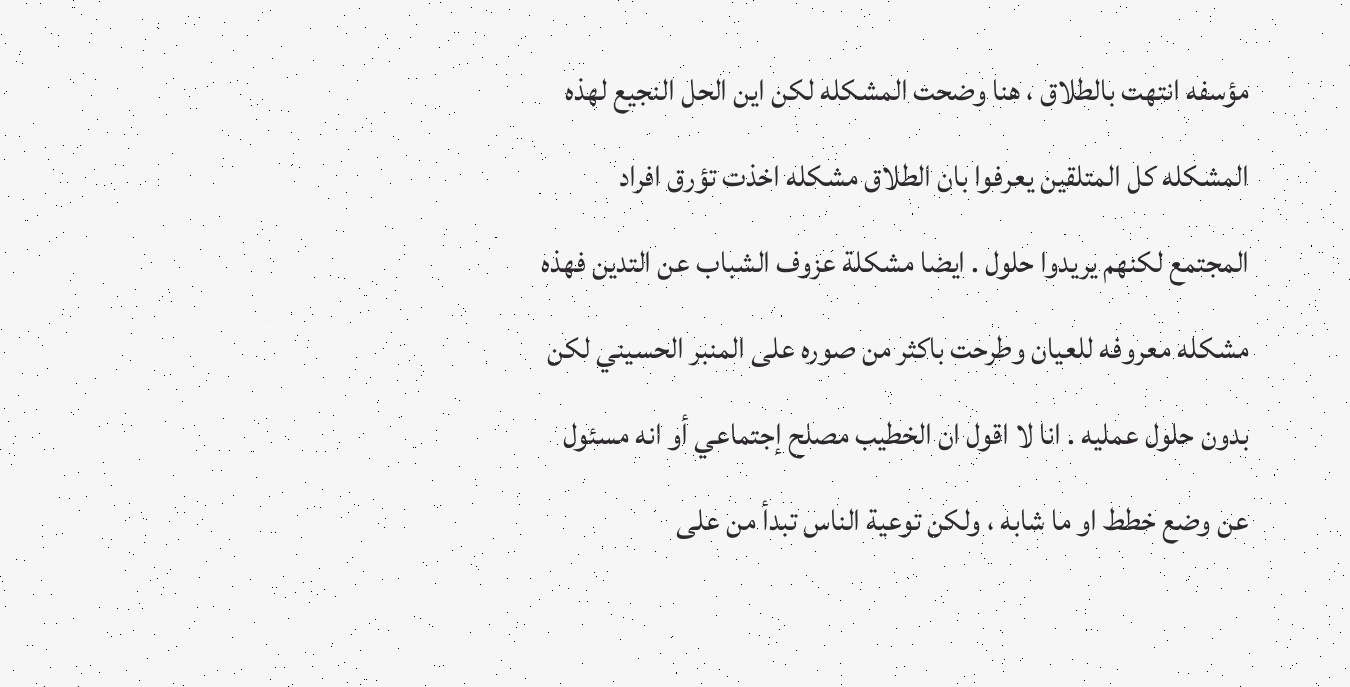مؤسفه انتهت بالطلاق ، هنا وضحت المشكله لكن اين الحل النجيع لهذه المشكله كل المتلقين يعرفوا بان الطلاق مشكله اخذت تؤرق افراد المجتمع لكنهم يريدوا حلول . ايضا مشكلة عزوف الشباب عن التدين فهذه مشكله معروفه للعيان وطرحت باكثر من صوره على المنبر الحسيني لكن بدون حلول عمليه . انا لا اقول ان الخطيب مصلح إجتماعي أو انه مسئول عن وضع خطط او ما شابه ، ولكن توعية الناس تبدأ من على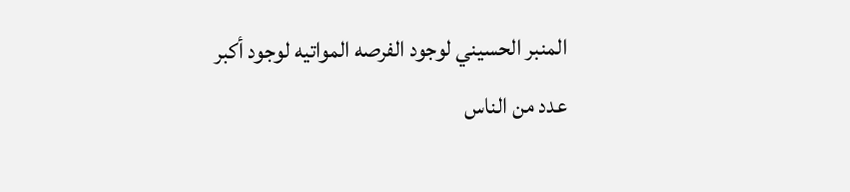المنبر الحسيني لوجود الفرصه المواتيه لوجود أكبر عدد من الناس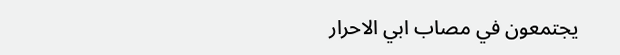يجتمعون في مصاب ابي الاحرار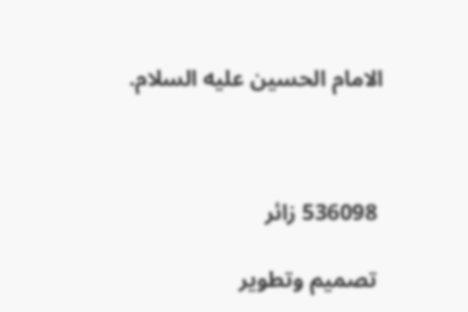الامام الحسين عليه السلام.



 536098 زائر

 تصميم وتطوير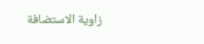زاوية الاستضافة